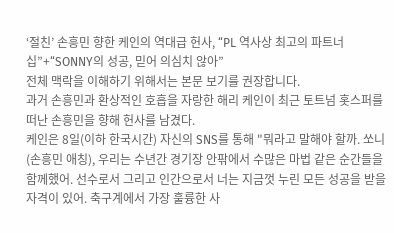‘절친’ 손흥민 향한 케인의 역대급 헌사, “PL 역사상 최고의 파트너십”+“SONNY의 성공, 믿어 의심치 않아”
전체 맥락을 이해하기 위해서는 본문 보기를 권장합니다.
과거 손흥민과 환상적인 호흡을 자랑한 해리 케인이 최근 토트넘 홋스퍼를 떠난 손흥민을 향해 헌사를 남겼다.
케인은 8일(이하 한국시간) 자신의 SNS를 통해 "뭐라고 말해야 할까. 쏘니(손흥민 애칭), 우리는 수년간 경기장 안팎에서 수많은 마법 같은 순간들을 함께했어. 선수로서 그리고 인간으로서 너는 지금껏 누린 모든 성공을 받을 자격이 있어. 축구계에서 가장 훌륭한 사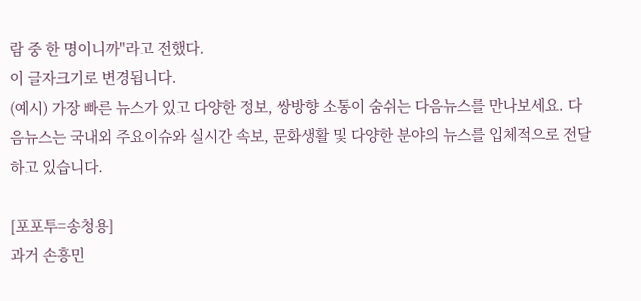람 중 한 명이니까"라고 전했다.
이 글자크기로 변경됩니다.
(예시) 가장 빠른 뉴스가 있고 다양한 정보, 쌍방향 소통이 숨쉬는 다음뉴스를 만나보세요. 다음뉴스는 국내외 주요이슈와 실시간 속보, 문화생활 및 다양한 분야의 뉴스를 입체적으로 전달하고 있습니다.

[포포투=송청용]
과거 손흥민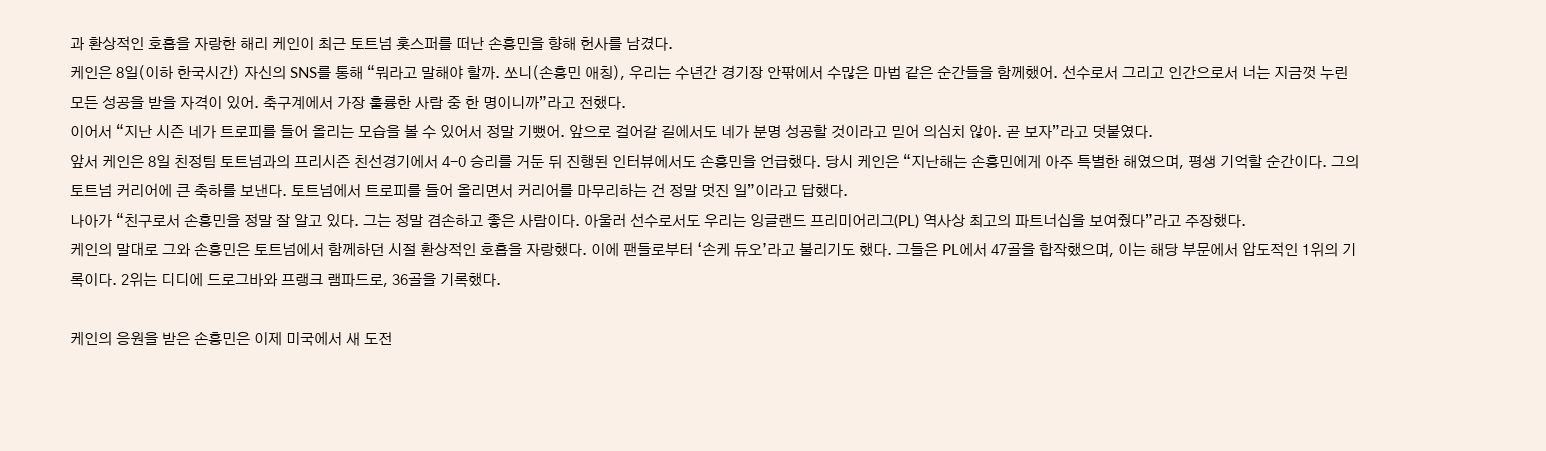과 환상적인 호흡을 자랑한 해리 케인이 최근 토트넘 홋스퍼를 떠난 손흥민을 향해 헌사를 남겼다.
케인은 8일(이하 한국시간) 자신의 SNS를 통해 “뭐라고 말해야 할까. 쏘니(손흥민 애칭), 우리는 수년간 경기장 안팎에서 수많은 마법 같은 순간들을 함께했어. 선수로서 그리고 인간으로서 너는 지금껏 누린 모든 성공을 받을 자격이 있어. 축구계에서 가장 훌륭한 사람 중 한 명이니까”라고 전했다.
이어서 “지난 시즌 네가 트로피를 들어 올리는 모습을 볼 수 있어서 정말 기뻤어. 앞으로 걸어갈 길에서도 네가 분명 성공할 것이라고 믿어 의심치 않아. 곧 보자”라고 덧붙였다.
앞서 케인은 8일 친정팀 토트넘과의 프리시즌 친선경기에서 4-0 승리를 거둔 뒤 진행된 인터뷰에서도 손흥민을 언급했다. 당시 케인은 “지난해는 손흥민에게 아주 특별한 해였으며, 평생 기억할 순간이다. 그의 토트넘 커리어에 큰 축하를 보낸다. 토트넘에서 트로피를 들어 올리면서 커리어를 마무리하는 건 정말 멋진 일”이라고 답했다.
나아가 “친구로서 손흥민을 정말 잘 알고 있다. 그는 정말 겸손하고 좋은 사람이다. 아울러 선수로서도 우리는 잉글랜드 프리미어리그(PL) 역사상 최고의 파트너십을 보여줬다”라고 주장했다.
케인의 말대로 그와 손흥민은 토트넘에서 함께하던 시절 환상적인 호흡을 자랑했다. 이에 팬들로부터 ‘손케 듀오’라고 불리기도 했다. 그들은 PL에서 47골을 합작했으며, 이는 해당 부문에서 압도적인 1위의 기록이다. 2위는 디디에 드로그바와 프랭크 램파드로, 36골을 기록했다.

케인의 응원을 받은 손흥민은 이제 미국에서 새 도전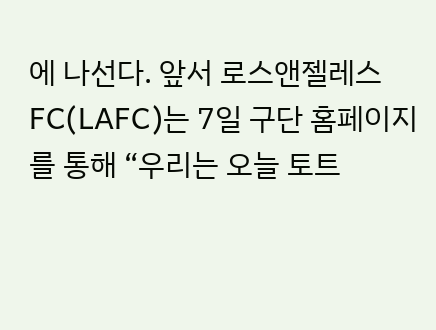에 나선다. 앞서 로스앤젤레스 FC(LAFC)는 7일 구단 홈페이지를 통해 “우리는 오늘 토트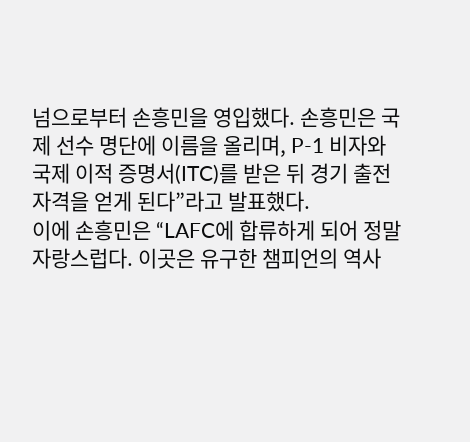넘으로부터 손흥민을 영입했다. 손흥민은 국제 선수 명단에 이름을 올리며, P-1 비자와 국제 이적 증명서(ITC)를 받은 뒤 경기 출전 자격을 얻게 된다”라고 발표했다.
이에 손흥민은 “LAFC에 합류하게 되어 정말 자랑스럽다. 이곳은 유구한 챔피언의 역사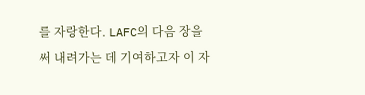를 자랑한다. LAFC의 다음 장을 써 내려가는 데 기여하고자 이 자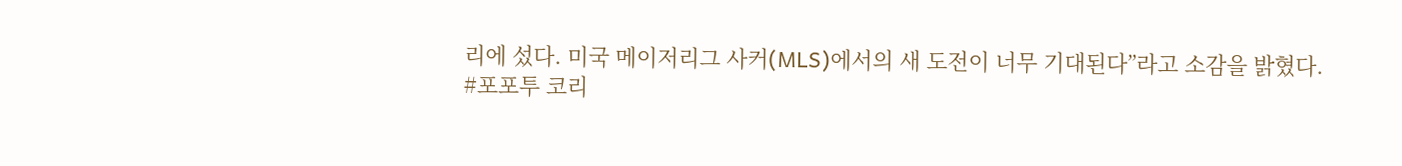리에 섰다. 미국 메이저리그 사커(MLS)에서의 새 도전이 너무 기대된다”라고 소감을 밝혔다.
#포포투 코리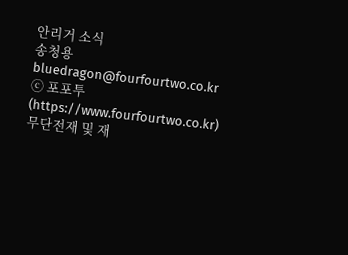안리거 소식
송청용 bluedragon@fourfourtwo.co.kr
ⓒ 포포투(https://www.fourfourtwo.co.kr) 무단전재 및 재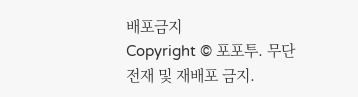배포금지
Copyright © 포포투. 무단전재 및 재배포 금지.